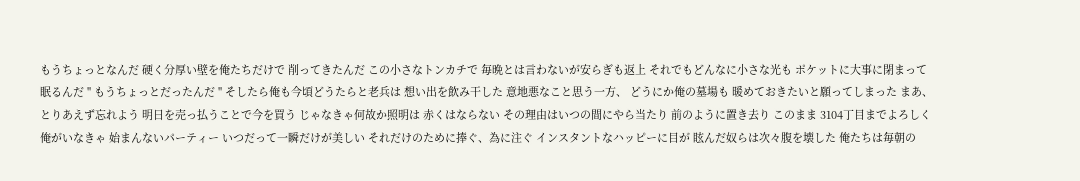もうちょっとなんだ 硬く分厚い壁を俺たちだけで 削ってきたんだ この小さなトンカチで 毎晩とは言わないが安らぎも返上 それでもどんなに小さな光も ポケットに大事に閉まって眠るんだ " もうちょっとだったんだ " そしたら俺も今頃どうたらと老兵は 想い出を飲み干した 意地悪なこと思う一方、 どうにか俺の墓場も 暖めておきたいと願ってしまった まあ、とりあえず忘れよう 明日を売っ払うことで今を買う じゃなきゃ何故か照明は 赤くはならない その理由はいつの間にやら当たり 前のように置き去り このまま 3104丁目までよろしく俺がいなきゃ 始まんないパーティー いつだって一瞬だけが美しい それだけのために捧ぐ、為に注ぐ インスタントなハッピーに目が 眩んだ奴らは次々腹を壊した 俺たちは毎朝の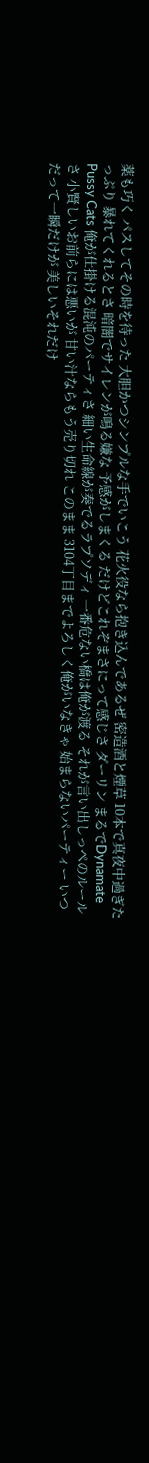薬も巧く パスしてその時を待った 大胆かつシンプルな手でいこう 花火役なら抱き込んであるぜ 密造酒と煙草 10本で真夜中過ぎたっぷり 暴れてくれるとさ 暗闇でサイレンが鳴る嫌な 予感がしまくる だけどこれぞまさにって感じさ ダーリン まるでDynamate Pussy Cats 俺が仕掛ける混沌のパーティさ 細い生命線が奏でるラプソディ 一番危ない橋は俺が渡る それが言い出しっぺのルールさ 小賢しいお前らには悪いが 甘い汁ならもう売り切れ このまま 3104丁目までよろしく俺がいなきゃ 始まらないパーティー いつだって一瞬だけが 美しいそれだけ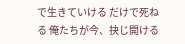で生きていける だけで死ねる 俺たちが今、抉じ開ける